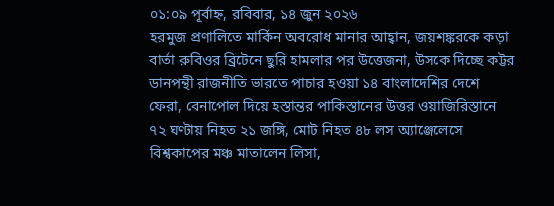০১:০৯ পূর্বাহ্ন, রবিবার, ১৪ জুন ২০২৬
হরমুজ প্রণালিতে মার্কিন অবরোধ মানার আহ্বান, জয়শঙ্করকে কড়া বার্তা রুবিওর ব্রিটেনে ছুরি হামলার পর উত্তেজনা, উসকে দিচ্ছে কট্টর ডানপন্থী রাজনীতি ভারতে পাচার হওয়া ১৪ বাংলাদেশির দেশে ফেরা, বেনাপোল দিয়ে হস্তান্তর পাকিস্তানের উত্তর ওয়াজিরিস্তানে ৭২ ঘণ্টায় নিহত ২১ জঙ্গি, মোট নিহত ৪৮ লস অ্যাঞ্জেলেসে বিশ্বকাপের মঞ্চ মাতালেন লিসা,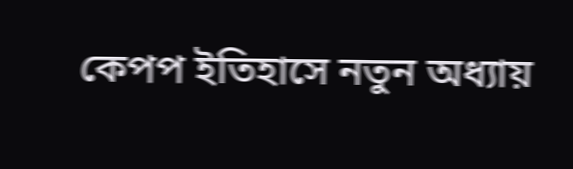কেপপ ইতিহাসে নতুন অধ্যায়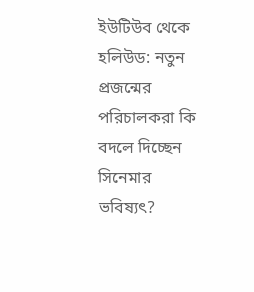ইউটিউব থেকে হলিউড: নতুন প্রজন্মের পরিচালকরা কি বদলে দিচ্ছেন সিনেমার ভবিষ্যৎ?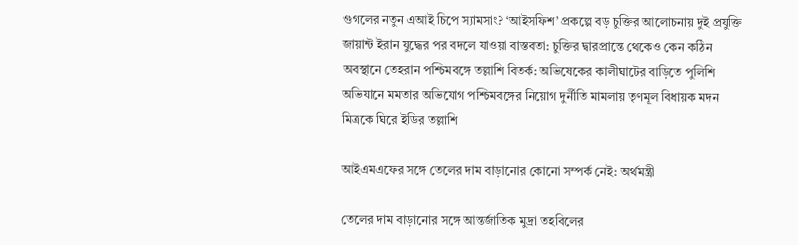গুগলের নতুন এআই চিপে স্যামসাং? ‘আইসফিশ’ প্রকল্পে বড় চুক্তির আলোচনায় দুই প্রযুক্তি জায়ান্ট ইরান যুদ্ধের পর বদলে যাওয়া বাস্তবতা: চুক্তির দ্বারপ্রান্তে থেকেও কেন কঠিন অবস্থানে তেহরান পশ্চিমবঙ্গে তল্লাশি বিতর্ক: অভিষেকের কালীঘাটের বাড়িতে পুলিশি অভিযানে মমতার অভিযোগ পশ্চিমবঙ্গের নিয়োগ দুর্নীতি মামলায় তৃণমূল বিধায়ক মদন মিত্রকে ঘিরে ইডির তল্লাশি

আইএমএফের সঙ্গে তেলের দাম বাড়ানোর কোনো সম্পর্ক নেই: অর্থমন্ত্রী

তেলের দাম বাড়ানোর সঙ্গে আন্তর্জাতিক মুদ্রা তহবিলের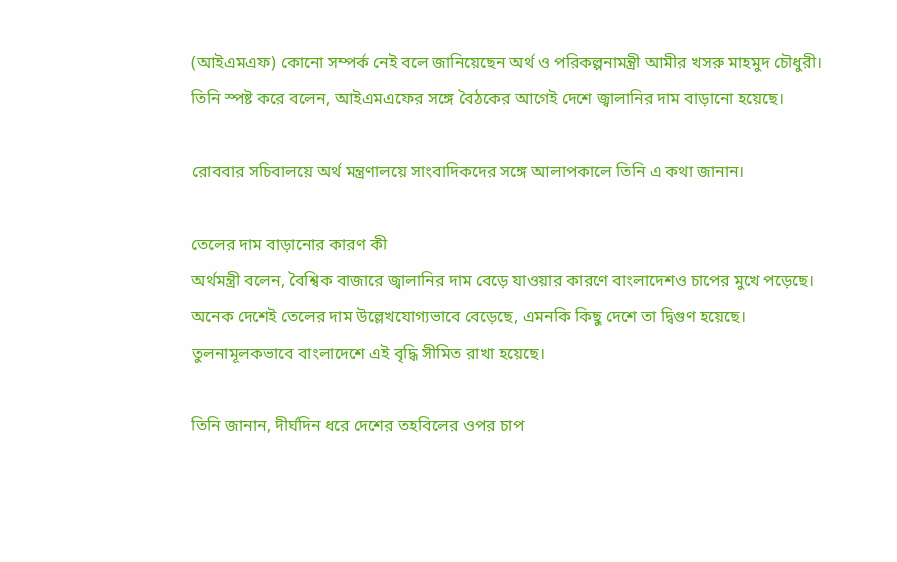(আইএমএফ) কোনো সম্পর্ক নেই বলে জানিয়েছেন অর্থ ও পরিকল্পনামন্ত্রী আমীর খসরু মাহমুদ চৌধুরী। তিনি স্পষ্ট করে বলেন, আইএমএফের সঙ্গে বৈঠকের আগেই দেশে জ্বালানির দাম বাড়ানো হয়েছে।

রোববার সচিবালয়ে অর্থ মন্ত্রণালয়ে সাংবাদিকদের সঙ্গে আলাপকালে তিনি এ কথা জানান।

তেলের দাম বাড়ানোর কারণ কী
অর্থমন্ত্রী বলেন, বৈশ্বিক বাজারে জ্বালানির দাম বেড়ে যাওয়ার কারণে বাংলাদেশও চাপের মুখে পড়েছে। অনেক দেশেই তেলের দাম উল্লেখযোগ্যভাবে বেড়েছে, এমনকি কিছু দেশে তা দ্বিগুণ হয়েছে। তুলনামূলকভাবে বাংলাদেশে এই বৃদ্ধি সীমিত রাখা হয়েছে।

তিনি জানান, দীর্ঘদিন ধরে দেশের তহবিলের ওপর চাপ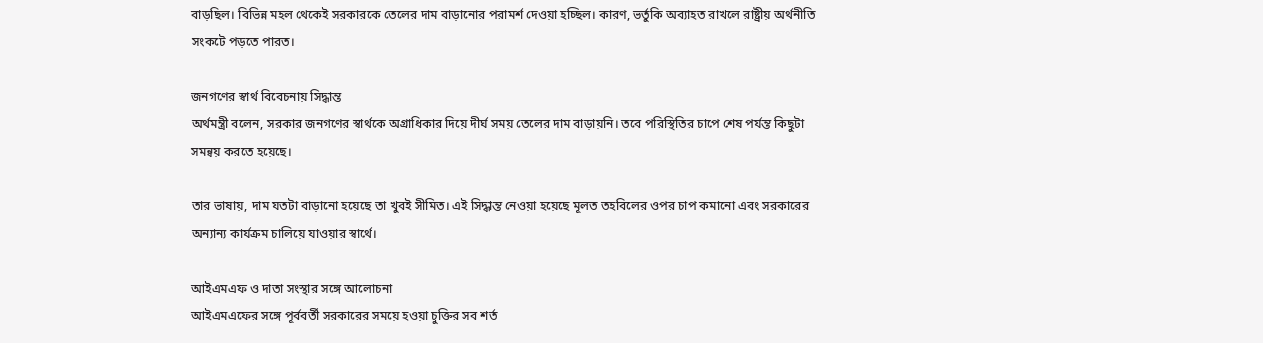বাড়ছিল। বিভিন্ন মহল থেকেই সরকারকে তেলের দাম বাড়ানোর পরামর্শ দেওয়া হচ্ছিল। কারণ, ভর্তুকি অব্যাহত রাখলে রাষ্ট্রীয় অর্থনীতি সংকটে পড়তে পারত।

জনগণের স্বার্থ বিবেচনায় সিদ্ধান্ত
অর্থমন্ত্রী বলেন, সরকার জনগণের স্বার্থকে অগ্রাধিকার দিয়ে দীর্ঘ সময় তেলের দাম বাড়ায়নি। তবে পরিস্থিতির চাপে শেষ পর্যন্ত কিছুটা সমন্বয় করতে হয়েছে।

তার ভাষায়, দাম যতটা বাড়ানো হয়েছে তা খুবই সীমিত। এই সিদ্ধান্ত নেওয়া হয়েছে মূলত তহবিলের ওপর চাপ কমানো এবং সরকারের অন্যান্য কার্যক্রম চালিয়ে যাওয়ার স্বার্থে।

আইএমএফ ও দাতা সংস্থার সঙ্গে আলোচনা
আইএমএফের সঙ্গে পূর্ববর্তী সরকারের সময়ে হওয়া চুক্তির সব শর্ত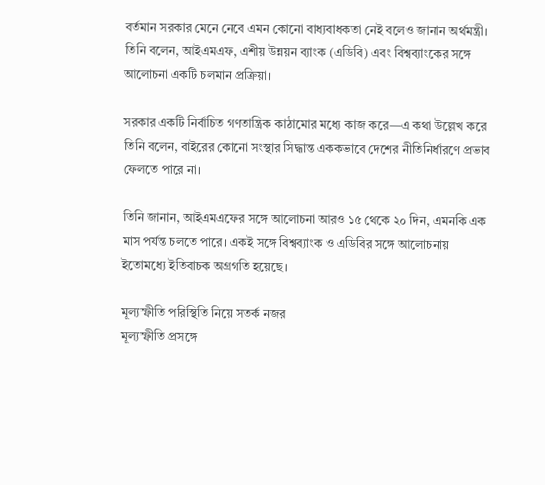বর্তমান সরকার মেনে নেবে এমন কোনো বাধ্যবাধকতা নেই বলেও জানান অর্থমন্ত্রী। তিনি বলেন, আইএমএফ, এশীয় উন্নয়ন ব্যাংক (এডিবি) এবং বিশ্বব্যাংকের সঙ্গে আলোচনা একটি চলমান প্রক্রিয়া।

সরকার একটি নির্বাচিত গণতান্ত্রিক কাঠামোর মধ্যে কাজ করে—এ কথা উল্লেখ করে তিনি বলেন, বাইরের কোনো সংস্থার সিদ্ধান্ত এককভাবে দেশের নীতিনির্ধারণে প্রভাব ফেলতে পারে না।

তিনি জানান, আইএমএফের সঙ্গে আলোচনা আরও ১৫ থেকে ২০ দিন, এমনকি এক মাস পর্যন্ত চলতে পারে। একই সঙ্গে বিশ্বব্যাংক ও এডিবির সঙ্গে আলোচনায় ইতোমধ্যে ইতিবাচক অগ্রগতি হয়েছে।

মূল্যস্ফীতি পরিস্থিতি নিয়ে সতর্ক নজর
মূল্যস্ফীতি প্রসঙ্গে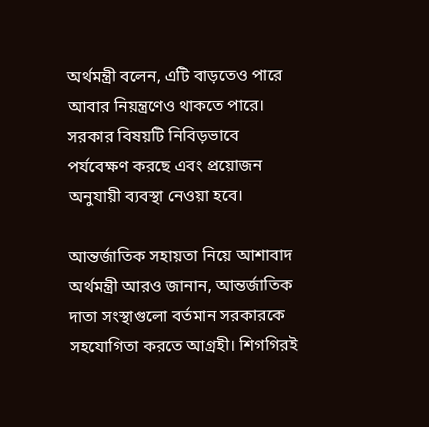অর্থমন্ত্রী বলেন, এটি বাড়তেও পারে আবার নিয়ন্ত্রণেও থাকতে পারে। সরকার বিষয়টি নিবিড়ভাবে পর্যবেক্ষণ করছে এবং প্রয়োজন অনুযায়ী ব্যবস্থা নেওয়া হবে।

আন্তর্জাতিক সহায়তা নিয়ে আশাবাদ
অর্থমন্ত্রী আরও জানান, আন্তর্জাতিক দাতা সংস্থাগুলো বর্তমান সরকারকে সহযোগিতা করতে আগ্রহী। শিগগিরই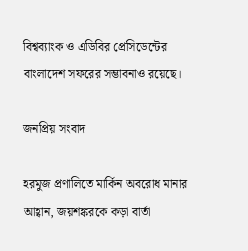বিশ্বব্যাংক ও এডিবির প্রেসিডেন্টের বাংলাদেশ সফরের সম্ভাবনাও রয়েছে।

জনপ্রিয় সংবাদ

হরমুজ প্রণালিতে মার্কিন অবরোধ মানার আহ্বান, জয়শঙ্করকে কড়া বার্তা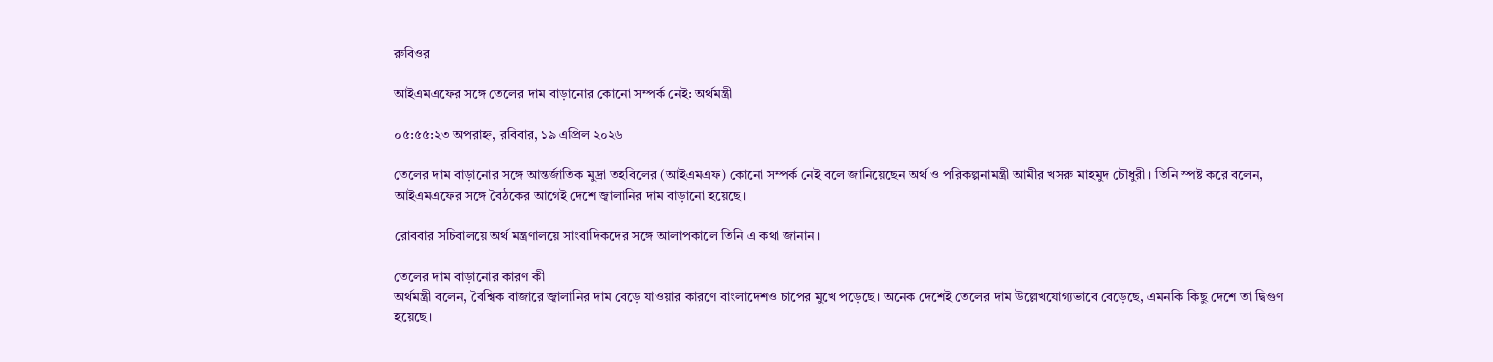রুবিওর

আইএমএফের সঙ্গে তেলের দাম বাড়ানোর কোনো সম্পর্ক নেই: অর্থমন্ত্রী

০৫:৫৫:২৩ অপরাহ্ন, রবিবার, ১৯ এপ্রিল ২০২৬

তেলের দাম বাড়ানোর সঙ্গে আন্তর্জাতিক মুদ্রা তহবিলের (আইএমএফ) কোনো সম্পর্ক নেই বলে জানিয়েছেন অর্থ ও পরিকল্পনামন্ত্রী আমীর খসরু মাহমুদ চৌধুরী। তিনি স্পষ্ট করে বলেন, আইএমএফের সঙ্গে বৈঠকের আগেই দেশে জ্বালানির দাম বাড়ানো হয়েছে।

রোববার সচিবালয়ে অর্থ মন্ত্রণালয়ে সাংবাদিকদের সঙ্গে আলাপকালে তিনি এ কথা জানান।

তেলের দাম বাড়ানোর কারণ কী
অর্থমন্ত্রী বলেন, বৈশ্বিক বাজারে জ্বালানির দাম বেড়ে যাওয়ার কারণে বাংলাদেশও চাপের মুখে পড়েছে। অনেক দেশেই তেলের দাম উল্লেখযোগ্যভাবে বেড়েছে, এমনকি কিছু দেশে তা দ্বিগুণ হয়েছে।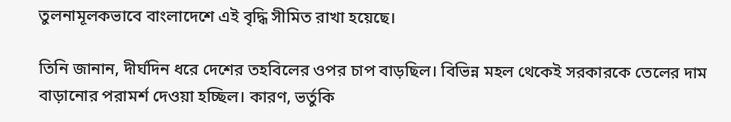তুলনামূলকভাবে বাংলাদেশে এই বৃদ্ধি সীমিত রাখা হয়েছে।

তিনি জানান, দীর্ঘদিন ধরে দেশের তহবিলের ওপর চাপ বাড়ছিল। বিভিন্ন মহল থেকেই সরকারকে তেলের দাম বাড়ানোর পরামর্শ দেওয়া হচ্ছিল। কারণ, ভর্তুকি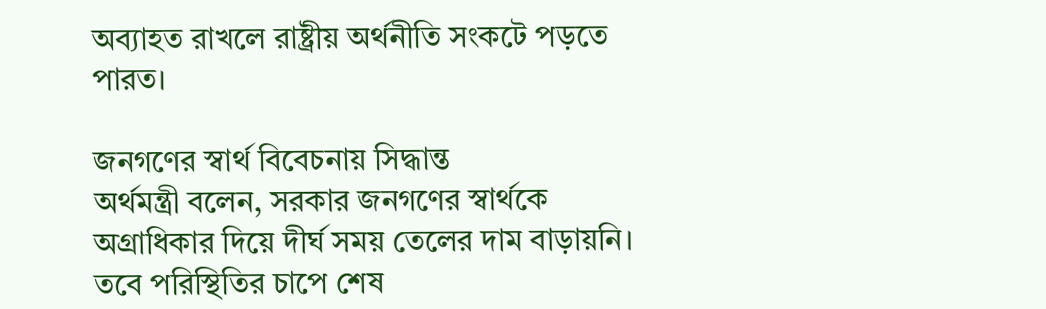অব্যাহত রাখলে রাষ্ট্রীয় অর্থনীতি সংকটে পড়তে পারত।

জনগণের স্বার্থ বিবেচনায় সিদ্ধান্ত
অর্থমন্ত্রী বলেন, সরকার জনগণের স্বার্থকে অগ্রাধিকার দিয়ে দীর্ঘ সময় তেলের দাম বাড়ায়নি। তবে পরিস্থিতির চাপে শেষ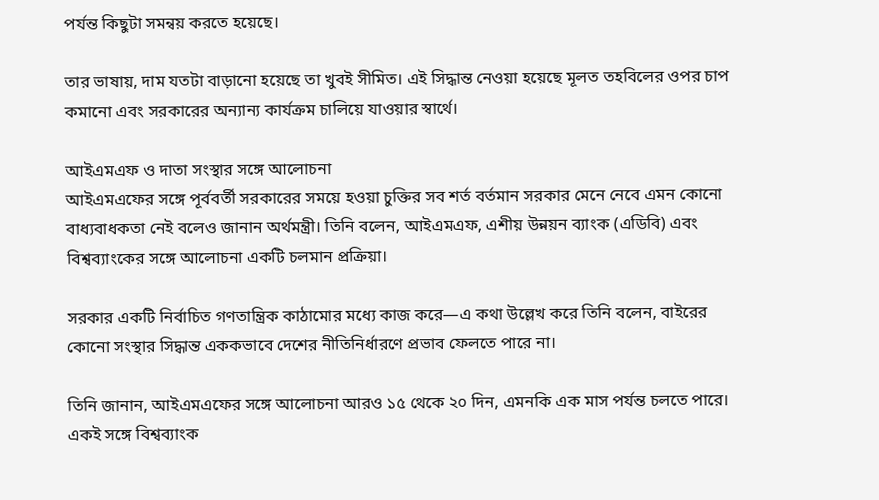পর্যন্ত কিছুটা সমন্বয় করতে হয়েছে।

তার ভাষায়, দাম যতটা বাড়ানো হয়েছে তা খুবই সীমিত। এই সিদ্ধান্ত নেওয়া হয়েছে মূলত তহবিলের ওপর চাপ কমানো এবং সরকারের অন্যান্য কার্যক্রম চালিয়ে যাওয়ার স্বার্থে।

আইএমএফ ও দাতা সংস্থার সঙ্গে আলোচনা
আইএমএফের সঙ্গে পূর্ববর্তী সরকারের সময়ে হওয়া চুক্তির সব শর্ত বর্তমান সরকার মেনে নেবে এমন কোনো বাধ্যবাধকতা নেই বলেও জানান অর্থমন্ত্রী। তিনি বলেন, আইএমএফ, এশীয় উন্নয়ন ব্যাংক (এডিবি) এবং বিশ্বব্যাংকের সঙ্গে আলোচনা একটি চলমান প্রক্রিয়া।

সরকার একটি নির্বাচিত গণতান্ত্রিক কাঠামোর মধ্যে কাজ করে—এ কথা উল্লেখ করে তিনি বলেন, বাইরের কোনো সংস্থার সিদ্ধান্ত এককভাবে দেশের নীতিনির্ধারণে প্রভাব ফেলতে পারে না।

তিনি জানান, আইএমএফের সঙ্গে আলোচনা আরও ১৫ থেকে ২০ দিন, এমনকি এক মাস পর্যন্ত চলতে পারে। একই সঙ্গে বিশ্বব্যাংক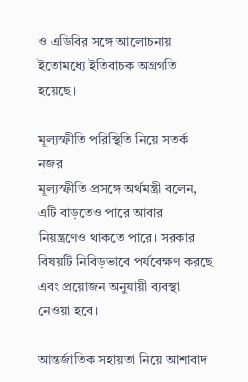ও এডিবির সঙ্গে আলোচনায় ইতোমধ্যে ইতিবাচক অগ্রগতি হয়েছে।

মূল্যস্ফীতি পরিস্থিতি নিয়ে সতর্ক নজর
মূল্যস্ফীতি প্রসঙ্গে অর্থমন্ত্রী বলেন, এটি বাড়তেও পারে আবার নিয়ন্ত্রণেও থাকতে পারে। সরকার বিষয়টি নিবিড়ভাবে পর্যবেক্ষণ করছে এবং প্রয়োজন অনুযায়ী ব্যবস্থা নেওয়া হবে।

আন্তর্জাতিক সহায়তা নিয়ে আশাবাদ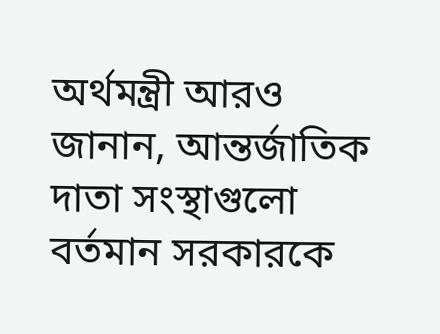অর্থমন্ত্রী আরও জানান, আন্তর্জাতিক দাতা সংস্থাগুলো বর্তমান সরকারকে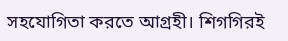সহযোগিতা করতে আগ্রহী। শিগগিরই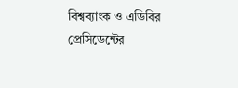বিশ্বব্যাংক ও এডিবির প্রেসিডেন্টের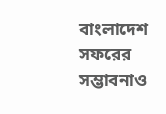বাংলাদেশ সফরের সম্ভাবনাও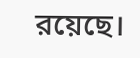রয়েছে।